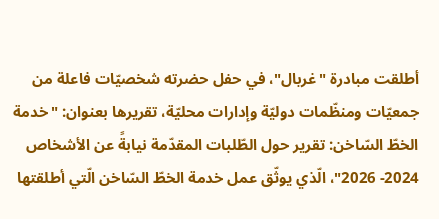أطلقت مبادرة "غربال"، في حفل حضرته شخصيّات فاعلة من جمعيّات ومنظّمات دوليّة وإدارات محليّة، تقريرها بعنوان: "خدمة الخطّ السّاخن: تقرير حول الطّلبات المقدّمة نيابةً عن الأشخاص 2024- 2026"، الّذي يوثّق عمل خدمة الخطّ السّاخن الّتي أطلقتها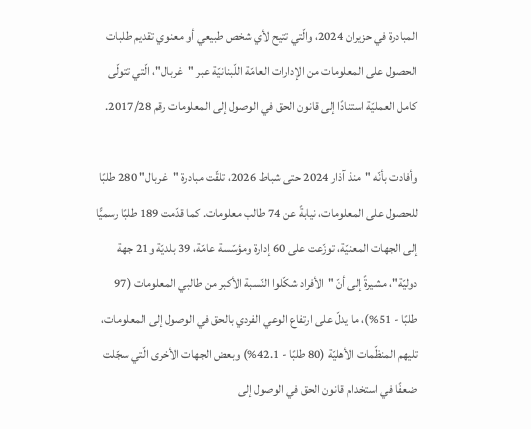المبادرة في حزيران 2024، والّتي تتيح لأي شخص طبيعي أو معنوي تقديم طلبات الحصول على المعلومات من الإدارات العامّة اللّبنانيّة عبر "غربال"، الّتي تتولّى كامل العمليّة استنادًا إلى قانون الحق في الوصول إلى المعلومات رقم 2017/28.

وأفادت بأنّه "منذ آذار 2024 حتى شباط 2026، تلقّت مبادرة "غربال" 280 طلبًا للحصول على المعلومات، نيابةً عن 74 طالب معلومات. كما قدّمت 189 طلبًا رسميًّا إلى الجهات المعنيّة، توزّعت على 60 إدارة ومؤسّسة عامّة، 39 بلديّة و21 جهة دوليّة"، مشيرةً إلى أنّ "الأفراد شكّلوا النّسبة الأكبر من طالبي المعلومات (97 طلبًا - 51%)، ما يدلّ على ارتفاع الوعي الفردي بالحق في الوصول إلى المعلومات، تليهم المنظّمات الأهليّة (80 طلبًا - 42.1%) وبعض الجهات الأخرى الّتي سجّلت ضعفًا في استخدام قانون الحق في الوصول إلى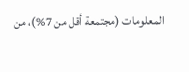المعلومات (مجتمعة أقل من 7%)، من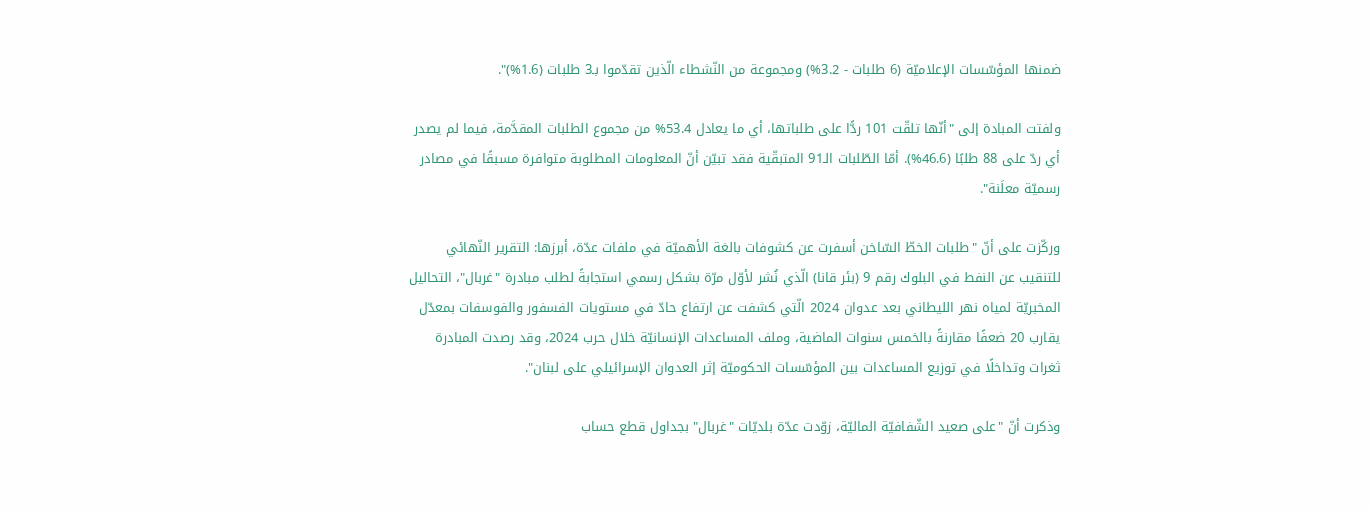ضمنها المؤسّسات الإعلاميّة (6 طلبات - 3.2%) ومجموعة من النّشطاء الّذين تقدّموا بـ3 طلبات (1.6%)".

ولفتت المبادة إلى "أنّها تلقّت 101 ردًّا على طلباتها، أي ما يعادل 53.4% من مجموع الطلبات المقدَّمة، فيما لم يصدر أي ردّ على 88 طلبًا (46.6%). أمّا الطّلبات الـ91 المتبقّية فقد تبيّن أنّ المعلومات المطلوبة متوافرة مسبقًا في مصادر رسميّة معلَنة".

وركّزت على أنّ "طلبات الخطّ السّاخن أسفرت عن كشوفات بالغة الأهميّة في ملفات عدّة، أبرزها: التقرير النّهائي للتنقيب عن النفط في البلوك رقم 9 (بئر قانا) الّذي نُشر لأوّل مرّة بشكل رسمي استجابةً لطلب مبادرة "غربال"، التحاليل المخبريّة لمياه نهر الليطاني بعد عدوان 2024 الّتي كشفت عن ارتفاع حادّ في مستويات الفسفور والفوسفات بمعدّل يقارب 20 ضعفًا مقارنةً بالخمس سنوات الماضية، وملف المساعدات الإنسانيّة خلال حرب 2024، وقد رصدت المبادرة ثغرات وتداخلًا في توزيع المساعدات بين المؤسّسات الحكوميّة إثر العدوان الإسرائيلي على لبنان".

وذكرت أنّ "على صعيد الشّفافيّة الماليّة، زوّدت عدّة بلديّات "غربال" بجداول قطع حساب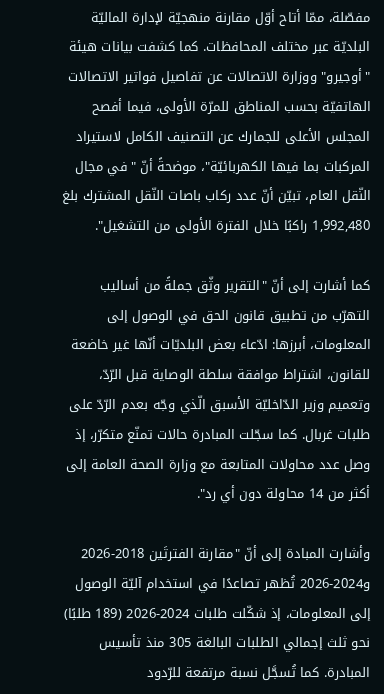مفصّلة، ممّا أتاح أوّل مقارنة منهجيّة لإدارة الماليّة البلديّة عبر مختلف المحافظات. كما كشفت بيانات هيئة "أوجيرو" ووزارة الاتصالات عن تفاصيل فواتير الاتصالات الهاتفيّة بحسب المناطق للمرّة الأولى، فيما أفصح المجلس الأعلى للجمارك عن التصنيف الكامل لاستيراد المركبات بما فيها الكهربائيّة"، موضحةً أنّ "في مجال النّقل العام، تبيّن أنّ عدد ركاب باصات النّقل المشترك بلغ 1,992,480 راكبًا خلال الفترة الأولى من التشغيل".

كما أشارت إلى أنّ "التقرير وثّق جملةً من أساليب التهرّب من تطبيق قانون الحق في الوصول إلى المعلومات، أبرزها: ادّعاء بعض البلديّات أنّها غير خاضعة للقانون، اشتراط موافقة سلطة الوصاية قبل الرّدّ، وتعميم وزير الدّاخليّة الأسبق الّذي وجّه بعدم الرّدّ على طلبات غربال. كما سجّلت المبادرة حالات تمنّع متكرّر، إذ وصل عدد محاولات المتابعة مع وزارة الصحة العامة إلى أكثر من 14 محاولة دون أي رد".

وأشارت المبادة إلى أنّ "مقارنة الفترتَين 2018-2026 و2024-2026 تُظهر تصاعدًا في استخدام آليّة الوصول إلى المعلومات، إذ شكّلت طلبات 2024-2026 (189 طلبًا) نحو ثلث إجمالي الطلبات البالغة 305 منذ تأسيس المبادرة. كما تُسجَّل نسبة مرتفعة للرّدود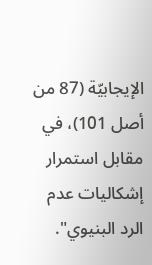الإيجابيّة (87 من أصل 101)، في مقابل استمرار إشكاليات عدم الرد البنيوي".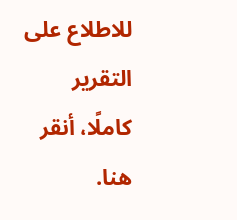للاطلاع على التقرير كاملًا، أنقر هنا.